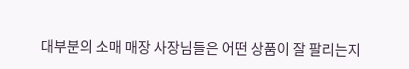대부분의 소매 매장 사장님들은 어떤 상품이 잘 팔리는지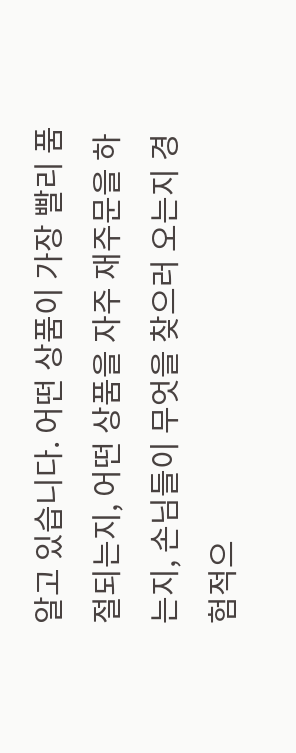알고 있습니다. 어떤 상품이 가장 빨리 품절되는지, 어떤 상품을 자주 재주문을 하는지, 손님들이 무엇을 찾으러 오는지 경험적으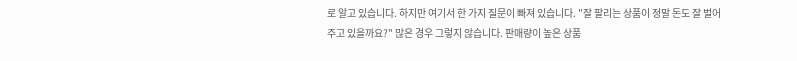로 알고 있습니다. 하지만 여기서 한 가지 질문이 빠져 있습니다. "잘 팔리는 상품이 정말 돈도 잘 벌어주고 있을까요?" 많은 경우 그렇지 않습니다. 판매량이 높은 상품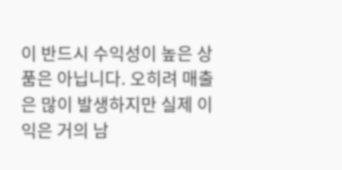이 반드시 수익성이 높은 상품은 아닙니다. 오히려 매출은 많이 발생하지만 실제 이익은 거의 남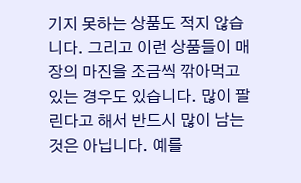기지 못하는 상품도 적지 않습니다. 그리고 이런 상품들이 매장의 마진을 조금씩 깎아먹고 있는 경우도 있습니다. 많이 팔린다고 해서 반드시 많이 남는 것은 아닙니다. 예를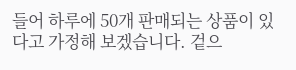들어 하루에 50개 판매되는 상품이 있다고 가정해 보겠습니다. 겉으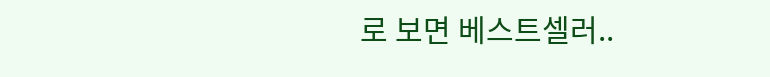로 보면 베스트셀러..